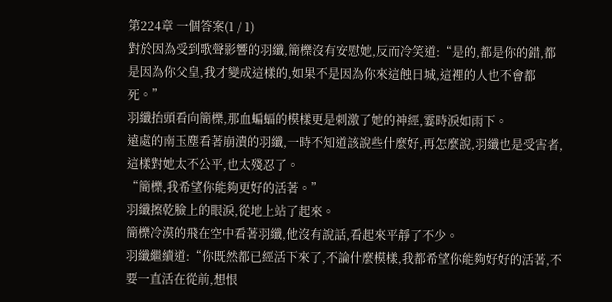第224章 一個答案(1 / 1)
對於因為受到歌聲影響的羽纖,簡櫟沒有安慰她,反而冷笑道:“是的,都是你的錯,都是因為你父皇,我才變成這樣的,如果不是因為你來這蝕日城,這裡的人也不會都死。”
羽纖抬頭看向簡櫟,那血蝙蝠的模樣更是刺激了她的神經,霎時淚如雨下。
遠處的南玉塵看著崩潰的羽纖,一時不知道該說些什麼好,再怎麼說,羽纖也是受害者,這樣對她太不公平,也太殘忍了。
“簡櫟,我希望你能夠更好的活著。”
羽纖擦乾臉上的眼淚,從地上站了起來。
簡櫟冷漠的飛在空中看著羽纖,他沒有說話,看起來平靜了不少。
羽纖繼續道:“你既然都已經活下來了,不論什麼模樣,我都希望你能夠好好的活著,不要一直活在從前,想恨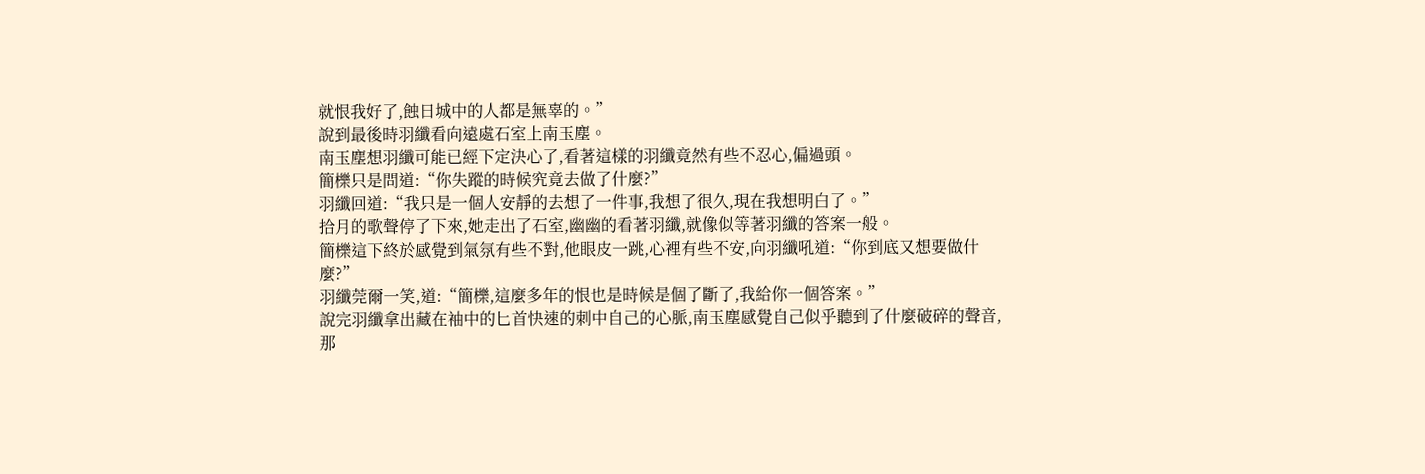就恨我好了,蝕日城中的人都是無辜的。”
說到最後時羽纖看向遠處石室上南玉塵。
南玉塵想羽纖可能已經下定決心了,看著這樣的羽纖竟然有些不忍心,偏過頭。
簡櫟只是問道:“你失蹤的時候究竟去做了什麼?”
羽纖回道:“我只是一個人安靜的去想了一件事,我想了很久,現在我想明白了。”
拾月的歌聲停了下來,她走出了石室,幽幽的看著羽纖,就像似等著羽纖的答案一般。
簡櫟這下終於感覺到氣氛有些不對,他眼皮一跳,心裡有些不安,向羽纖吼道:“你到底又想要做什麼?”
羽纖莞爾一笑,道:“簡櫟,這麼多年的恨也是時候是個了斷了,我給你一個答案。”
說完羽纖拿出藏在袖中的匕首快速的刺中自己的心脈,南玉塵感覺自己似乎聽到了什麼破碎的聲音,那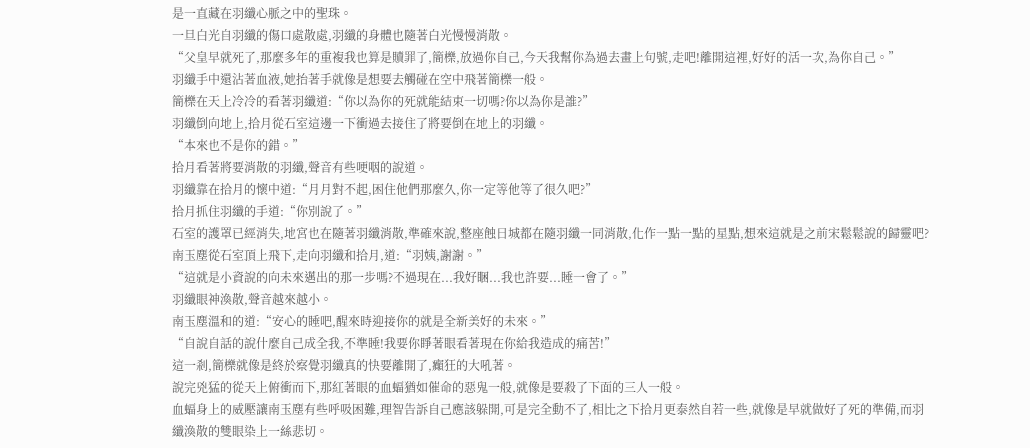是一直藏在羽纖心脈之中的聖珠。
一旦白光自羽纖的傷口處散處,羽纖的身體也隨著白光慢慢消散。
“父皇早就死了,那麼多年的重複我也算是贖罪了,簡櫟,放過你自己,今天我幫你為過去畫上句號,走吧!離開這裡,好好的活一次,為你自己。”
羽纖手中還沾著血液,她抬著手就像是想要去觸碰在空中飛著簡櫟一般。
簡櫟在天上冷冷的看著羽纖道:“你以為你的死就能結束一切嗎?你以為你是誰?”
羽纖倒向地上,拾月從石室這邊一下衝過去接住了將要倒在地上的羽纖。
“本來也不是你的錯。”
拾月看著將要消散的羽纖,聲音有些哽咽的說道。
羽纖靠在拾月的懷中道:“月月對不起,困住他們那麼久,你一定等他等了很久吧?”
拾月抓住羽纖的手道:“你別說了。”
石室的護罩已經消失,地宮也在隨著羽纖消散,準確來說,整座蝕日城都在隨羽纖一同消散,化作一點一點的星點,想來這就是之前宋鬆鬆說的歸靈吧?
南玉塵從石室頂上飛下,走向羽纖和拾月,道:“羽姨,謝謝。”
“這就是小資說的向未來邁出的那一步嗎?不過現在...我好睏...我也許要...睡一會了。”
羽纖眼神渙散,聲音越來越小。
南玉塵溫和的道:“安心的睡吧,醒來時迎接你的就是全新美好的未來。”
“自說自話的說什麼自己成全我,不準睡!我要你睜著眼看著現在你給我造成的痛苦!”
這一剎,簡櫟就像是終於察覺羽纖真的快要離開了,癲狂的大吼著。
說完兇猛的從天上俯衝而下,那紅著眼的血蝠猶如催命的惡鬼一般,就像是要殺了下面的三人一般。
血蝠身上的威壓讓南玉塵有些呼吸困難,理智告訴自己應該躲開,可是完全動不了,相比之下拾月更泰然自若一些,就像是早就做好了死的準備,而羽纖渙散的雙眼染上一絲悲切。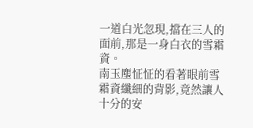一道白光忽現,擋在三人的面前,那是一身白衣的雪霜資。
南玉塵怔怔的看著眼前雪霜資纖細的背影,竟然讓人十分的安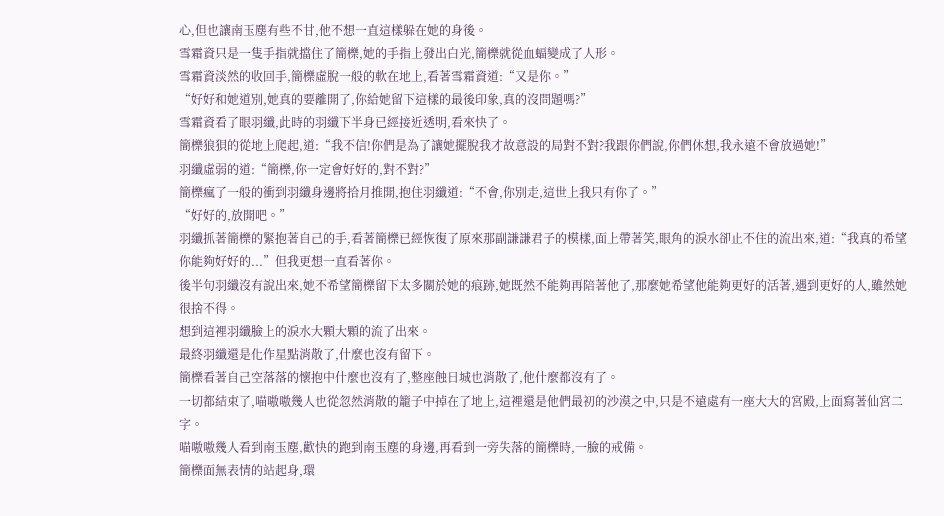心,但也讓南玉塵有些不甘,他不想一直這樣躲在她的身後。
雪霜資只是一隻手指就擋住了簡櫟,她的手指上發出白光,簡櫟就從血蝠變成了人形。
雪霜資淡然的收回手,簡櫟虛脫一般的軟在地上,看著雪霜資道:“又是你。”
“好好和她道別,她真的要離開了,你給她留下這樣的最後印象,真的沒問題嗎?”
雪霜資看了眼羽纖,此時的羽纖下半身已經接近透明,看來快了。
簡櫟狼狽的從地上爬起,道:“我不信!你們是為了讓她擺脫我才故意設的局對不對?我跟你們說,你們休想,我永遠不會放過她!”
羽纖虛弱的道:“簡櫟,你一定會好好的,對不對?”
簡櫟瘋了一般的衝到羽纖身邊將拾月推開,抱住羽纖道:“不會,你別走,這世上我只有你了。”
“好好的,放開吧。”
羽纖抓著簡櫟的緊抱著自己的手,看著簡櫟已經恢復了原來那副謙謙君子的模樣,面上帶著笑,眼角的淚水卻止不住的流出來,道:“我真的希望你能夠好好的...”但我更想一直看著你。
後半句羽纖沒有說出來,她不希望簡櫟留下太多關於她的痕跡,她既然不能夠再陪著他了,那麼她希望他能夠更好的活著,遇到更好的人,雖然她很捨不得。
想到這裡羽纖臉上的淚水大顆大顆的流了出來。
最終羽纖還是化作星點消散了,什麼也沒有留下。
簡櫟看著自己空落落的懷抱中什麼也沒有了,整座蝕日城也消散了,他什麼都沒有了。
一切都結束了,喵嗷嗷幾人也從忽然消散的籠子中掉在了地上,這裡還是他們最初的沙漠之中,只是不遠處有一座大大的宮殿,上面寫著仙宮二字。
喵嗷嗷幾人看到南玉塵,歡快的跑到南玉塵的身邊,再看到一旁失落的簡櫟時,一臉的戒備。
簡櫟面無表情的站起身,環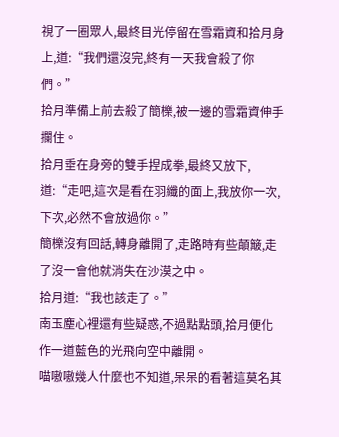視了一圈眾人,最終目光停留在雪霜資和拾月身上,道:“我們還沒完,終有一天我會殺了你們。”
拾月準備上前去殺了簡櫟,被一邊的雪霜資伸手攔住。
拾月垂在身旁的雙手捏成拳,最終又放下,道:“走吧,這次是看在羽纖的面上,我放你一次,下次,必然不會放過你。”
簡櫟沒有回話,轉身離開了,走路時有些顛簸,走了沒一會他就消失在沙漠之中。
拾月道:“我也該走了。”
南玉塵心裡還有些疑惑,不過點點頭,拾月便化作一道藍色的光飛向空中離開。
喵嗷嗷幾人什麼也不知道,呆呆的看著這莫名其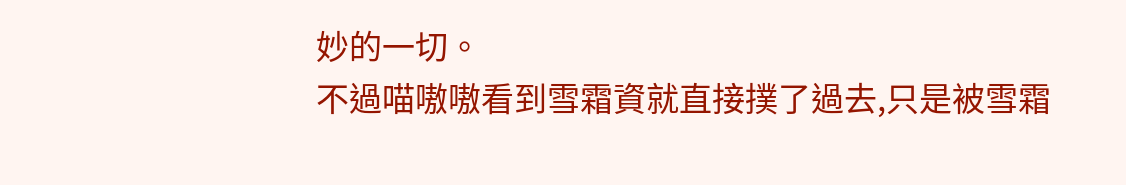妙的一切。
不過喵嗷嗷看到雪霜資就直接撲了過去,只是被雪霜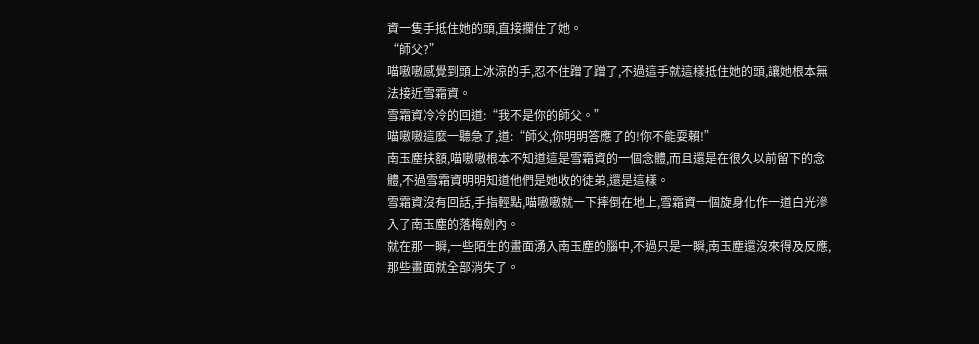資一隻手抵住她的頭,直接攔住了她。
“師父?”
喵嗷嗷感覺到頭上冰涼的手,忍不住蹭了蹭了,不過這手就這樣抵住她的頭,讓她根本無法接近雪霜資。
雪霜資冷冷的回道:“我不是你的師父。”
喵嗷嗷這麼一聽急了,道:“師父,你明明答應了的!你不能耍賴!”
南玉塵扶額,喵嗷嗷根本不知道這是雪霜資的一個念體,而且還是在很久以前留下的念體,不過雪霜資明明知道他們是她收的徒弟,還是這樣。
雪霜資沒有回話,手指輕點,喵嗷嗷就一下摔倒在地上,雪霜資一個旋身化作一道白光滲入了南玉塵的落梅劍內。
就在那一瞬,一些陌生的畫面湧入南玉塵的腦中,不過只是一瞬,南玉塵還沒來得及反應,那些畫面就全部消失了。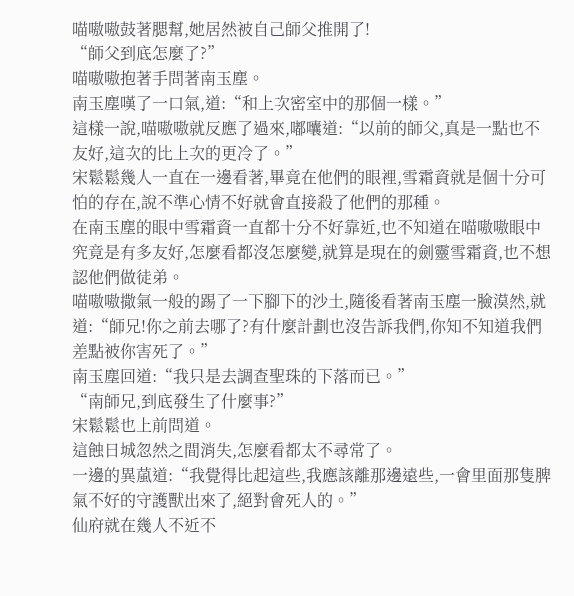喵嗷嗷鼓著腮幫,她居然被自己師父推開了!
“師父到底怎麼了?”
喵嗷嗷抱著手問著南玉塵。
南玉塵嘆了一口氣,道:“和上次密室中的那個一樣。”
這樣一說,喵嗷嗷就反應了過來,嘟囔道:“以前的師父,真是一點也不友好,這次的比上次的更冷了。”
宋鬆鬆幾人一直在一邊看著,畢竟在他們的眼裡,雪霜資就是個十分可怕的存在,說不準心情不好就會直接殺了他們的那種。
在南玉塵的眼中雪霜資一直都十分不好靠近,也不知道在喵嗷嗷眼中究竟是有多友好,怎麼看都沒怎麼變,就算是現在的劍靈雪霜資,也不想認他們做徒弟。
喵嗷嗷撒氣一般的踢了一下腳下的沙土,隨後看著南玉塵一臉漠然,就道:“師兄!你之前去哪了?有什麼計劃也沒告訴我們,你知不知道我們差點被你害死了。”
南玉塵回道:“我只是去調查聖珠的下落而已。”
“南師兄,到底發生了什麼事?”
宋鬆鬆也上前問道。
這蝕日城忽然之間消失,怎麼看都太不尋常了。
一邊的異葻道:“我覺得比起這些,我應該離那邊遠些,一會里面那隻脾氣不好的守護獸出來了,絕對會死人的。”
仙府就在幾人不近不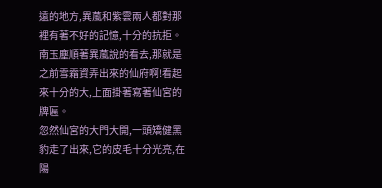遠的地方,異葻和紫雲兩人都對那裡有著不好的記憶,十分的抗拒。
南玉塵順著異葻說的看去,那就是之前雪霜資弄出來的仙府啊!看起來十分的大,上面掛著寫著仙宮的牌匾。
忽然仙宮的大門大開,一頭矯健黑豹走了出來,它的皮毛十分光亮,在陽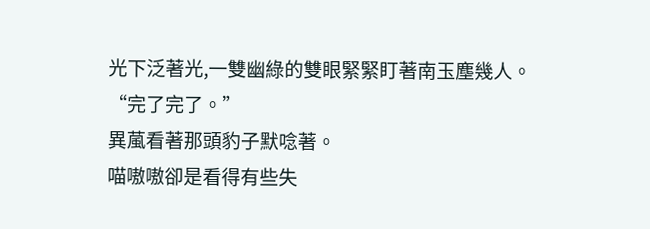光下泛著光,一雙幽綠的雙眼緊緊盯著南玉塵幾人。
“完了完了。”
異葻看著那頭豹子默唸著。
喵嗷嗷卻是看得有些失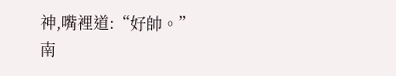神,嘴裡道:“好帥。”
南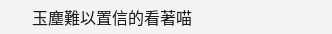玉塵難以置信的看著喵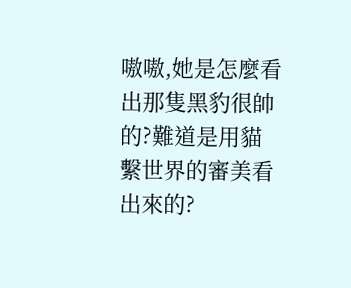嗷嗷,她是怎麼看出那隻黑豹很帥的?難道是用貓繫世界的審美看出來的?